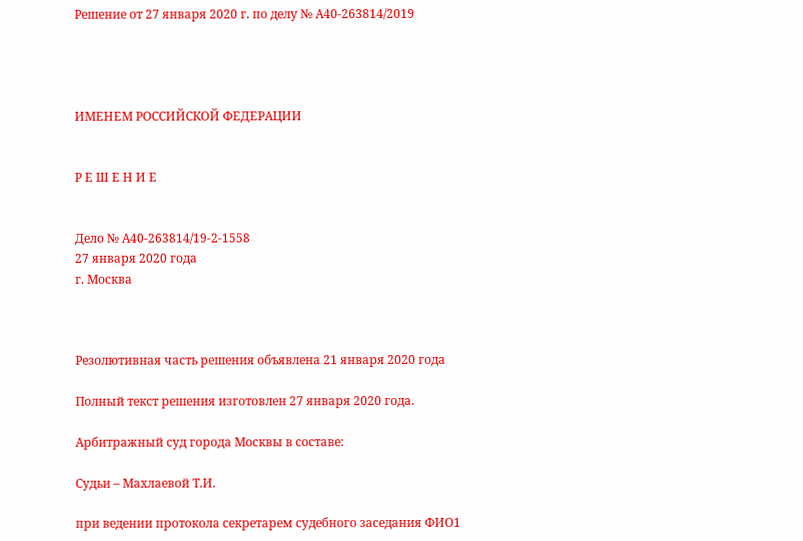Решение от 27 января 2020 г. по делу № А40-263814/2019




ИМЕНЕМ РОССИЙСКОЙ ФЕДЕРАЦИИ


Р Е Ш Е Н И Е


Дело № А40-263814/19-2-1558
27 января 2020 года
г. Москва



Резолютивная часть решения объявлена 21 января 2020 года

Полный текст решения изготовлен 27 января 2020 года.

Арбитражный суд города Москвы в составе:

Судьи – Махлаевой Т.И.

при ведении протокола секретарем судебного заседания ФИО1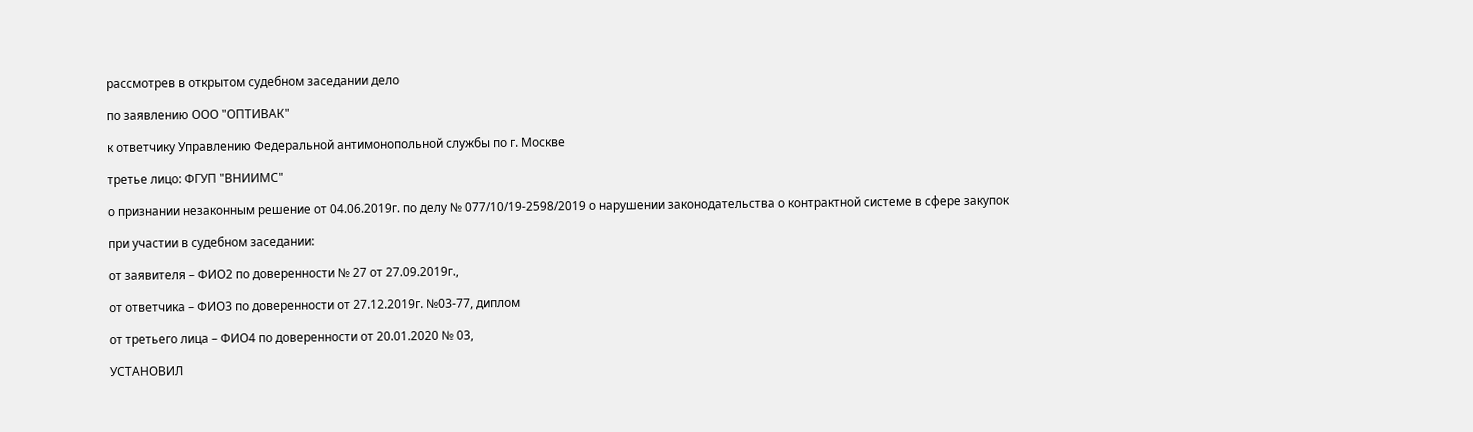рассмотрев в открытом судебном заседании дело

по заявлению ООО "ОПТИВАК"

к ответчику Управлению Федеральной антимонопольной службы по г. Москве

третье лицо: ФГУП "ВНИИМС"

о признании незаконным решение от 04.06.2019г. по делу № 077/10/19-2598/2019 о нарушении законодательства о контрактной системе в сфере закупок

при участии в судебном заседании:

от заявителя – ФИО2 по доверенности № 27 от 27.09.2019г.,

от ответчика – ФИО3 по доверенности от 27.12.2019г. №03-77, диплом

от третьего лица – ФИО4 по доверенности от 20.01.2020 № 03,

УСТАНОВИЛ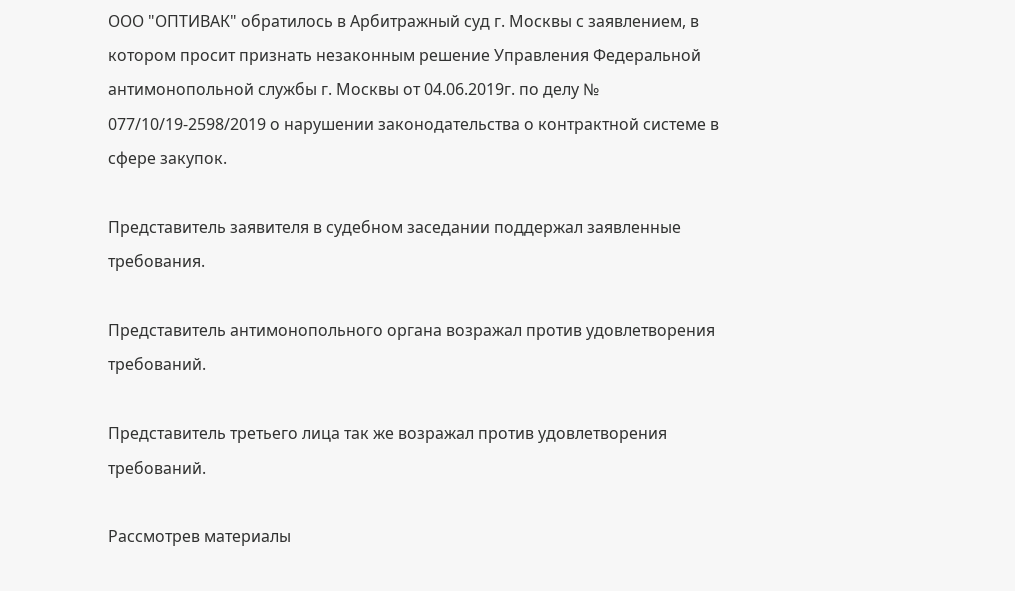ООО "ОПТИВАК" обратилось в Арбитражный суд г. Москвы с заявлением, в котором просит признать незаконным решение Управления Федеральной антимонопольной службы г. Москвы от 04.06.2019г. по делу № 077/10/19-2598/2019 о нарушении законодательства о контрактной системе в сфере закупок.

Представитель заявителя в судебном заседании поддержал заявленные требования.

Представитель антимонопольного органа возражал против удовлетворения требований.

Представитель третьего лица так же возражал против удовлетворения требований.

Рассмотрев материалы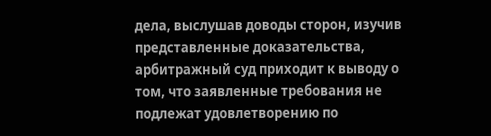дела, выслушав доводы сторон, изучив представленные доказательства, арбитражный суд приходит к выводу о том, что заявленные требования не подлежат удовлетворению по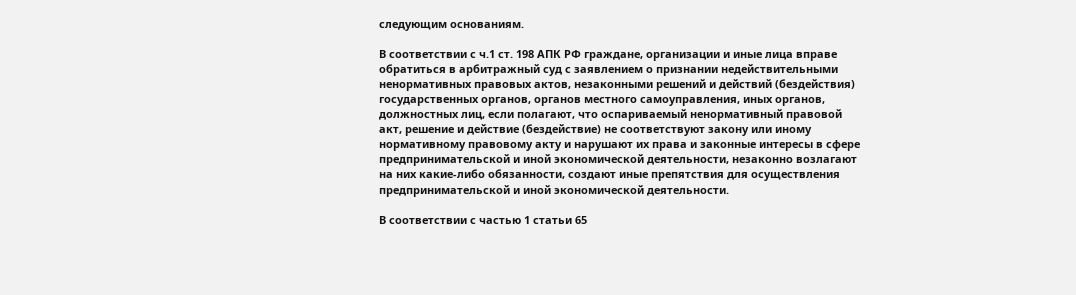следующим основаниям.

В соответствии с ч.1 ст. 198 АПК РФ граждане, организации и иные лица вправе обратиться в арбитражный суд с заявлением о признании недействительными ненормативных правовых актов, незаконными решений и действий (бездействия) государственных органов, органов местного самоуправления, иных органов, должностных лиц, если полагают, что оспариваемый ненормативный правовой акт, решение и действие (бездействие) не соответствуют закону или иному нормативному правовому акту и нарушают их права и законные интересы в сфере предпринимательской и иной экономической деятельности, незаконно возлагают на них какие-либо обязанности, создают иные препятствия для осуществления предпринимательской и иной экономической деятельности.

В соответствии с частью 1 статьи 65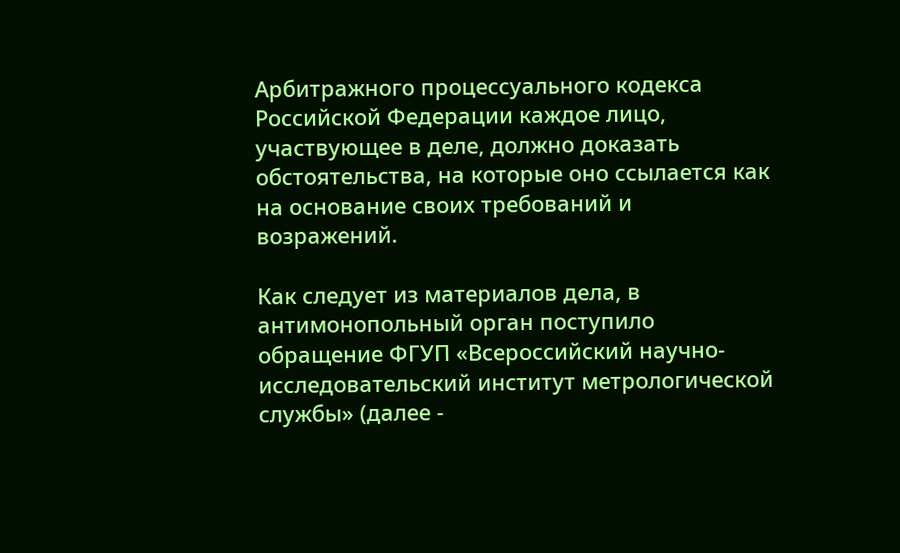Арбитражного процессуального кодекса Российской Федерации каждое лицо, участвующее в деле, должно доказать обстоятельства, на которые оно ссылается как на основание своих требований и возражений.

Как следует из материалов дела, в антимонопольный орган поступило обращение ФГУП «Всероссийский научно-исследовательский институт метрологической службы» (далее -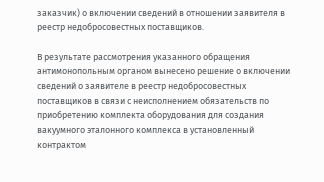заказчик) о включении сведений в отношении заявителя в реестр недобросовестных поставщиков.

В результате рассмотрения указанного обращения антимонопольным органом вынесено решение о включении сведений о заявителе в реестр недобросовестных поставщиков в связи с неисполнением обязательств по приобретению комплекта оборудования для создания вакуумного эталонного комплекса в установленный контрактом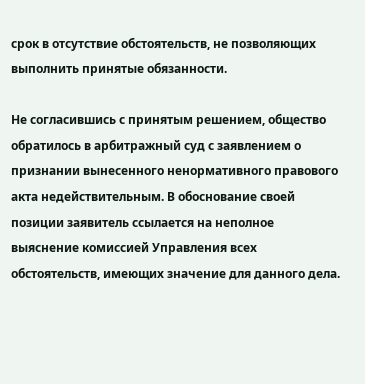срок в отсутствие обстоятельств, не позволяющих выполнить принятые обязанности.

Не согласившись с принятым решением, общество обратилось в арбитражный суд с заявлением о признании вынесенного ненормативного правового акта недействительным. В обоснование своей позиции заявитель ссылается на неполное выяснение комиссией Управления всех обстоятельств, имеющих значение для данного дела.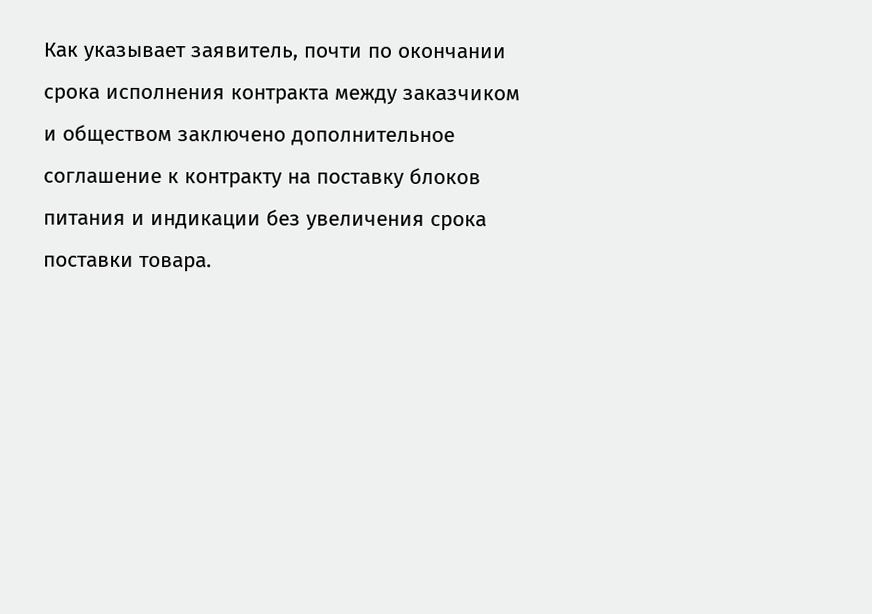Как указывает заявитель, почти по окончании срока исполнения контракта между заказчиком и обществом заключено дополнительное соглашение к контракту на поставку блоков питания и индикации без увеличения срока поставки товара.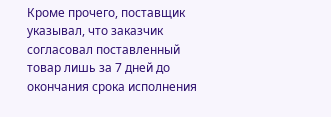Кроме прочего, поставщик указывал, что заказчик согласовал поставленный товар лишь за 7 дней до окончания срока исполнения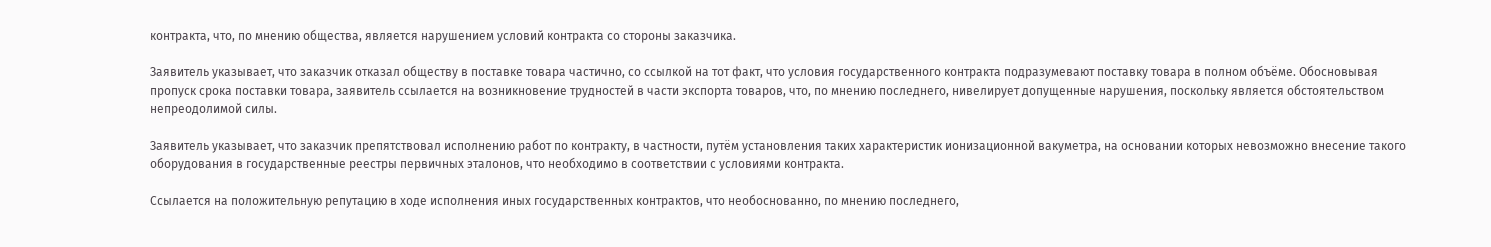контракта, что, по мнению общества, является нарушением условий контракта со стороны заказчика.

Заявитель указывает, что заказчик отказал обществу в поставке товара частично, со ссылкой на тот факт, что условия государственного контракта подразумевают поставку товара в полном объёме. Обосновывая пропуск срока поставки товара, заявитель ссылается на возникновение трудностей в части экспорта товаров, что, по мнению последнего, нивелирует допущенные нарушения, поскольку является обстоятельством непреодолимой силы.

Заявитель указывает, что заказчик препятствовал исполнению работ по контракту, в частности, путём установления таких характеристик ионизационной вакуметра, на основании которых невозможно внесение такого оборудования в государственные реестры первичных эталонов, что необходимо в соответствии с условиями контракта.

Ссылается на положительную репутацию в ходе исполнения иных государственных контрактов, что необоснованно, по мнению последнего,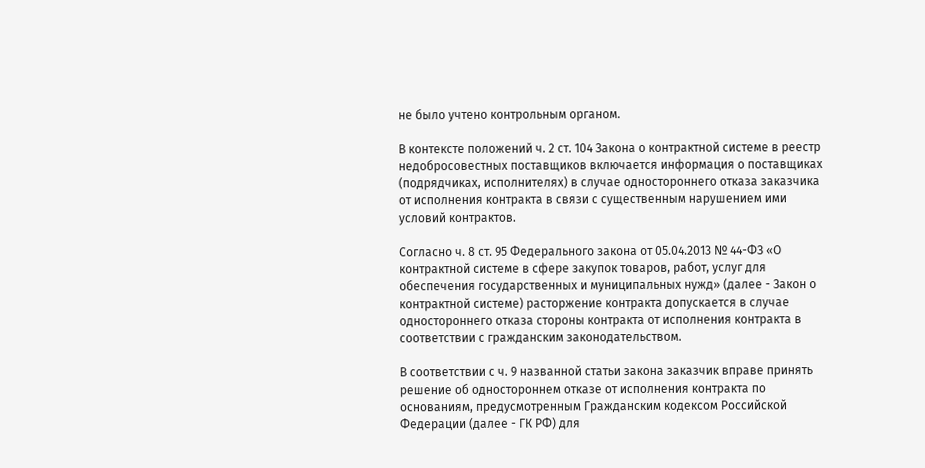не было учтено контрольным органом.

В контексте положений ч. 2 ст. 104 Закона о контрактной системе в реестр недобросовестных поставщиков включается информация о поставщиках (подрядчиках, исполнителях) в случае одностороннего отказа заказчика от исполнения контракта в связи с существенным нарушением ими условий контрактов.

Согласно ч. 8 ст. 95 Федерального закона от 05.04.2013 № 44-ФЗ «О контрактной системе в сфере закупок товаров, работ, услуг для обеспечения государственных и муниципальных нужд» (далее - Закон о контрактной системе) расторжение контракта допускается в случае одностороннего отказа стороны контракта от исполнения контракта в соответствии с гражданским законодательством.

В соответствии с ч. 9 названной статьи закона заказчик вправе принять решение об одностороннем отказе от исполнения контракта по основаниям, предусмотренным Гражданским кодексом Российской Федерации (далее - ГК РФ) для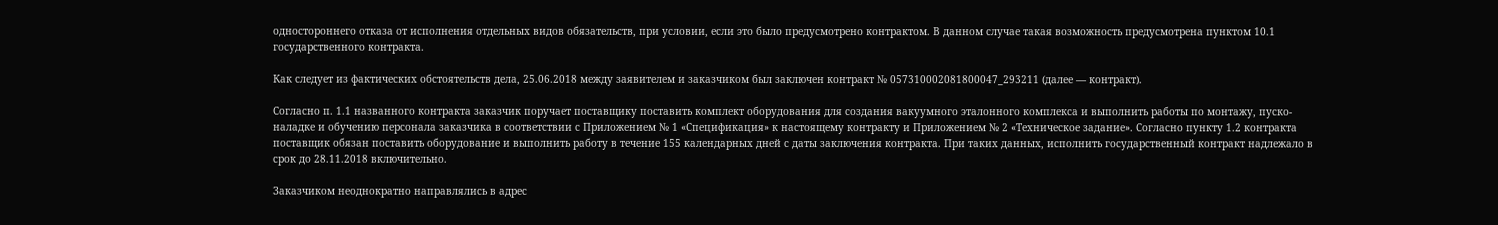одностороннего отказа от исполнения отдельных видов обязательств, при условии, если это было предусмотрено контрактом. В данном случае такая возможность предусмотрена пунктом 10.1 государственного контракта.

Как следует из фактических обстоятельств дела, 25.06.2018 между заявителем и заказчиком был заключен контракт № 057310002081800047_293211 (далее — контракт).

Согласно п. 1.1 названного контракта заказчик поручает поставщику поставить комплект оборудования для создания вакуумного эталонного комплекса и выполнить работы по монтажу, пуско-наладке и обучению персонала заказчика в соответствии с Приложением № 1 «Спецификация» к настоящему контракту и Приложением № 2 «Техническое задание». Согласно пункту 1.2 контракта поставщик обязан поставить оборудование и выполнить работу в течение 155 календарных дней с даты заключения контракта. При таких данных, исполнить государственный контракт надлежало в срок до 28.11.2018 включительно.

Заказчиком неоднократно направлялись в адрес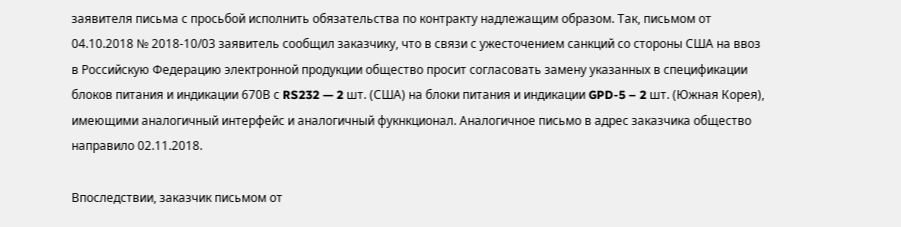заявителя письма с просьбой исполнить обязательства по контракту надлежащим образом. Так, письмом от 04.10.2018 № 2018-10/03 заявитель сообщил заказчику, что в связи с ужесточением санкций со стороны США на ввоз в Российскую Федерацию электронной продукции общество просит согласовать замену указанных в спецификации блоков питания и индикации 670В с RS232 — 2 шт. (США) на блоки питания и индикации GPD-5 – 2 шт. (Южная Корея), имеющими аналогичный интерфейс и аналогичный фукнкционал. Аналогичное письмо в адрес заказчика общество направило 02.11.2018.

Впоследствии, заказчик письмом от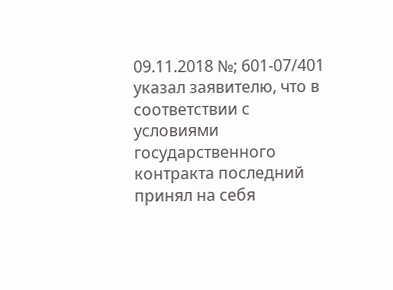09.11.2018 №; 601-07/401 указал заявителю, что в соответствии с условиями государственного контракта последний принял на себя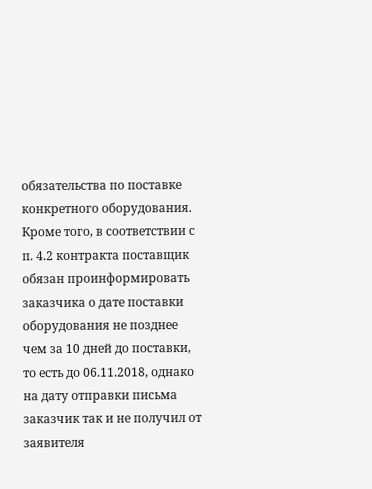обязательства по поставке конкретного оборудования. Кроме того, в соответствии с п. 4.2 контракта поставщик обязан проинформировать заказчика о дате поставки оборудования не позднее чем за 10 дней до поставки, то есть до 06.11.2018, однако на дату отправки письма заказчик так и не получил от заявителя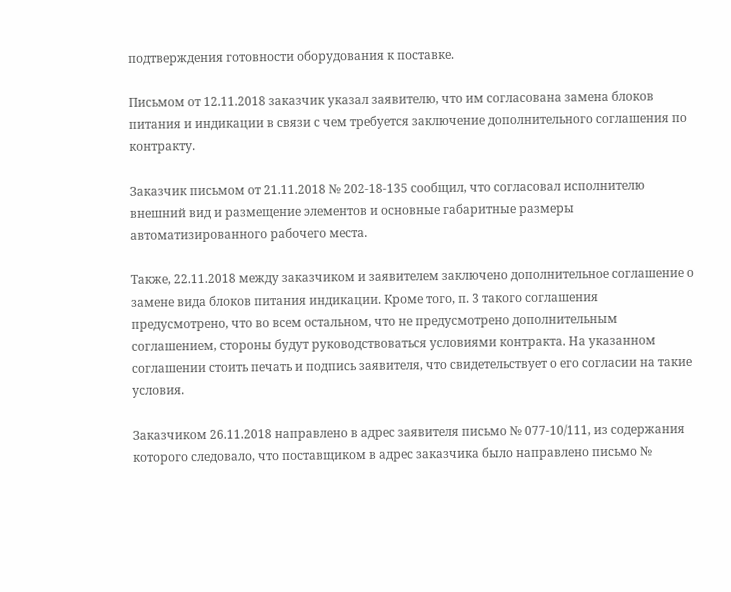подтверждения готовности оборудования к поставке.

Письмом от 12.11.2018 заказчик указал заявителю, что им согласована замена блоков питания и индикации в связи с чем требуется заключение дополнительного соглашения по контракту.

Заказчик письмом от 21.11.2018 № 202-18-135 сообщил, что согласовал исполнителю внешний вид и размещение элементов и основные габаритные размеры автоматизированного рабочего места.

Также, 22.11.2018 между заказчиком и заявителем заключено дополнительное соглашение о замене вида блоков питания индикации. Кроме того, п. 3 такого соглашения предусмотрено, что во всем остальном, что не предусмотрено дополнительным соглашением, стороны будут руководствоваться условиями контракта. На указанном соглашении стоить печать и подпись заявителя, что свидетельствует о его согласии на такие условия.

Заказчиком 26.11.2018 направлено в адрес заявителя письмо № 077-10/111, из содержания которого следовало, что поставщиком в адрес заказчика было направлено письмо №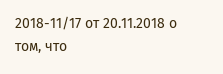2018-11/17 от 20.11.2018 о том, что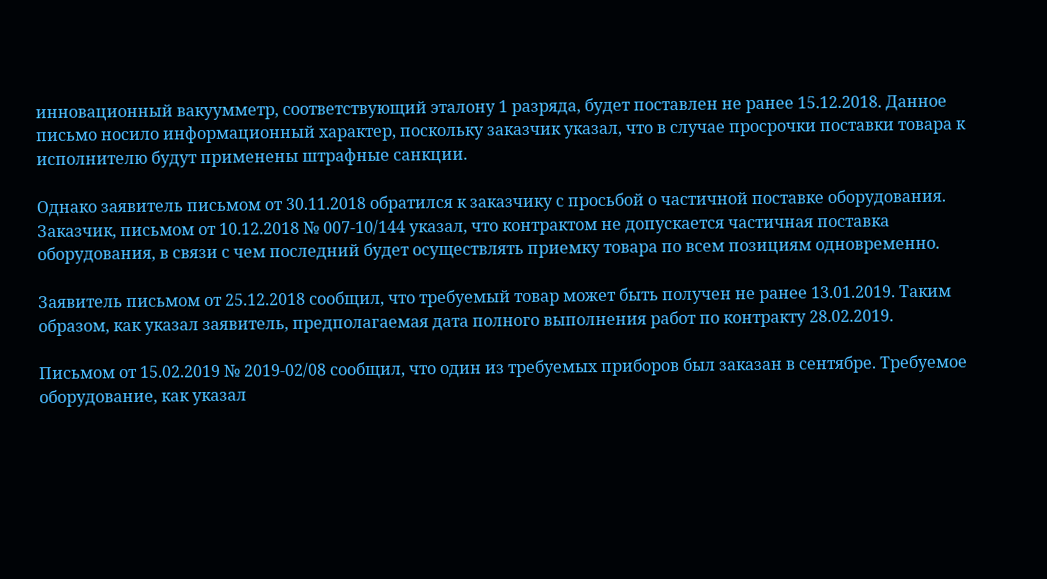инновационный вакуумметр, соответствующий эталону 1 разряда, будет поставлен не ранее 15.12.2018. Данное письмо носило информационный характер, поскольку заказчик указал, что в случае просрочки поставки товара к исполнителю будут применены штрафные санкции.

Однако заявитель письмом от 30.11.2018 обратился к заказчику с просьбой о частичной поставке оборудования. Заказчик, письмом от 10.12.2018 № 007-10/144 указал, что контрактом не допускается частичная поставка оборудования, в связи с чем последний будет осуществлять приемку товара по всем позициям одновременно.

Заявитель письмом от 25.12.2018 сообщил, что требуемый товар может быть получен не ранее 13.01.2019. Таким образом, как указал заявитель, предполагаемая дата полного выполнения работ по контракту 28.02.2019.

Письмом от 15.02.2019 № 2019-02/08 сообщил, что один из требуемых приборов был заказан в сентябре. Требуемое оборудование, как указал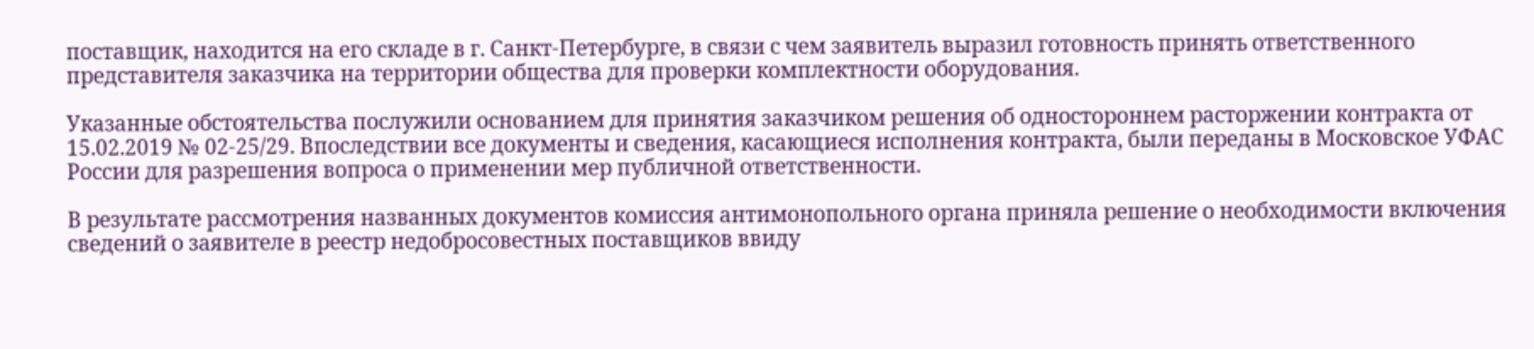поставщик, находится на его складе в г. Санкт-Петербурге, в связи с чем заявитель выразил готовность принять ответственного представителя заказчика на территории общества для проверки комплектности оборудования.

Указанные обстоятельства послужили основанием для принятия заказчиком решения об одностороннем расторжении контракта от 15.02.2019 № 02-25/29. Впоследствии все документы и сведения, касающиеся исполнения контракта, были переданы в Московское УФАС России для разрешения вопроса о применении мер публичной ответственности.

В результате рассмотрения названных документов комиссия антимонопольного органа приняла решение о необходимости включения сведений о заявителе в реестр недобросовестных поставщиков ввиду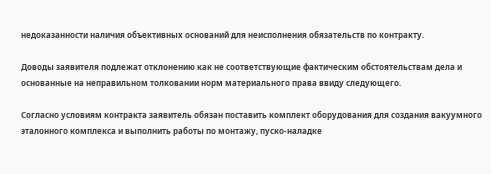недоказанности наличия объективных оснований для неисполнения обязательств по контракту.

Доводы заявителя подлежат отклонению как не соответствующие фактическим обстоятельствам дела и основанные на неправильном толковании норм материального права ввиду следующего.

Согласно условиям контракта заявитель обязан поставить комплект оборудования для создания вакуумного эталонного комплекса и выполнить работы по монтажу, пуско-наладке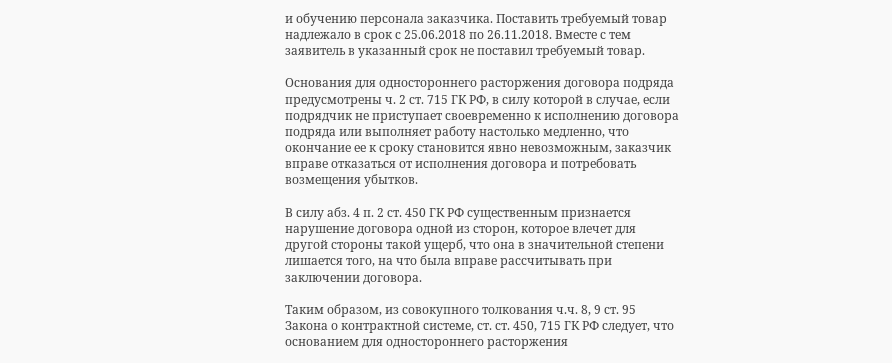и обучению персонала заказчика. Поставить требуемый товар надлежало в срок с 25.06.2018 по 26.11.2018. Вместе с тем заявитель в указанный срок не поставил требуемый товар.

Основания для одностороннего расторжения договора подряда предусмотрены ч. 2 ст. 715 ГК РФ, в силу которой в случае, если подрядчик не приступает своевременно к исполнению договора подряда или выполняет работу настолько медленно, что окончание ее к сроку становится явно невозможным, заказчик вправе отказаться от исполнения договора и потребовать возмещения убытков.

В силу абз. 4 п. 2 ст. 450 ГК РФ существенным признается нарушение договора одной из сторон, которое влечет для другой стороны такой ущерб, что она в значительной степени лишается того, на что была вправе рассчитывать при заключении договора.

Таким образом, из совокупного толкования ч.ч. 8, 9 ст. 95 Закона о контрактной системе, ст. ст. 450, 715 ГК РФ следует, что основанием для одностороннего расторжения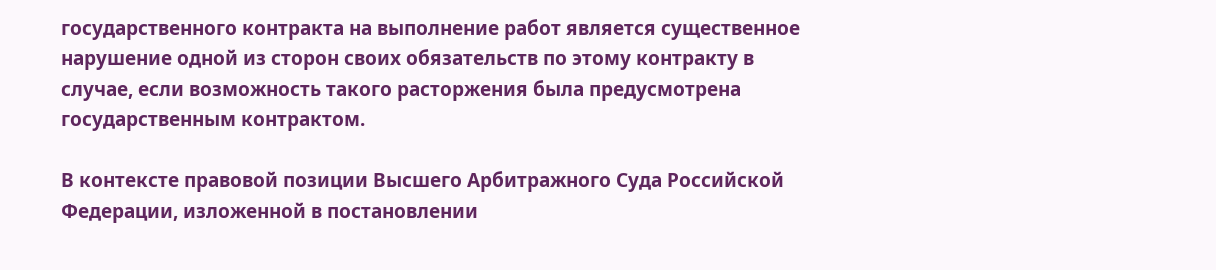государственного контракта на выполнение работ является существенное нарушение одной из сторон своих обязательств по этому контракту в случае, если возможность такого расторжения была предусмотрена государственным контрактом.

В контексте правовой позиции Высшего Арбитражного Суда Российской Федерации, изложенной в постановлении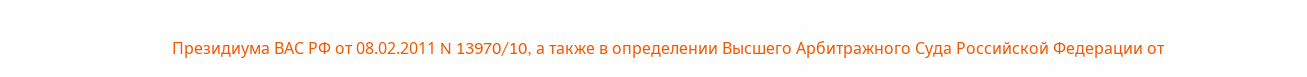Президиума ВАС РФ от 08.02.2011 N 13970/10, а также в определении Высшего Арбитражного Суда Российской Федерации от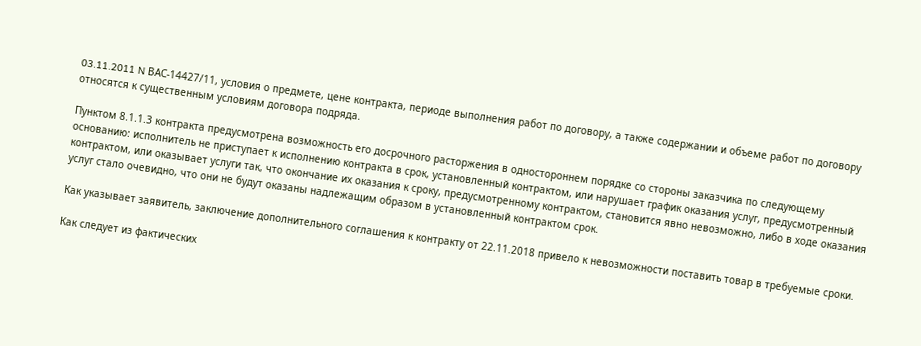03.11.2011 N ВАС-14427/11, условия о предмете, цене контракта, периоде выполнения работ по договору, а также содержании и объеме работ по договору относятся к существенным условиям договора подряда.

Пунктом 8.1.1.3 контракта предусмотрена возможность его досрочного расторжения в одностороннем порядке со стороны заказчика по следующему основанию: исполнитель не приступает к исполнению контракта в срок, установленный контрактом, или нарушает график оказания услуг, предусмотренный контрактом, или оказывает услуги так, что окончание их оказания к сроку, предусмотренному контрактом, становится явно невозможно, либо в ходе оказания услуг стало очевидно, что они не будут оказаны надлежащим образом в установленный контрактом срок.

Как указывает заявитель, заключение дополнительного соглашения к контракту от 22.11.2018 привело к невозможности поставить товар в требуемые сроки.

Как следует из фактических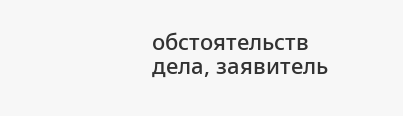обстоятельств дела, заявитель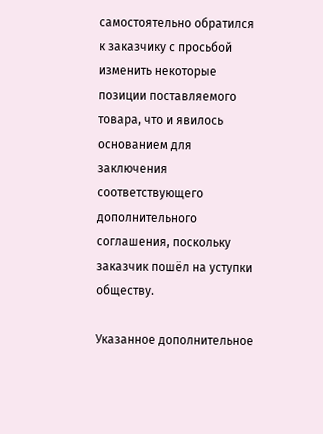самостоятельно обратился к заказчику с просьбой изменить некоторые позиции поставляемого товара, что и явилось основанием для заключения соответствующего дополнительного соглашения, поскольку заказчик пошёл на уступки обществу.

Указанное дополнительное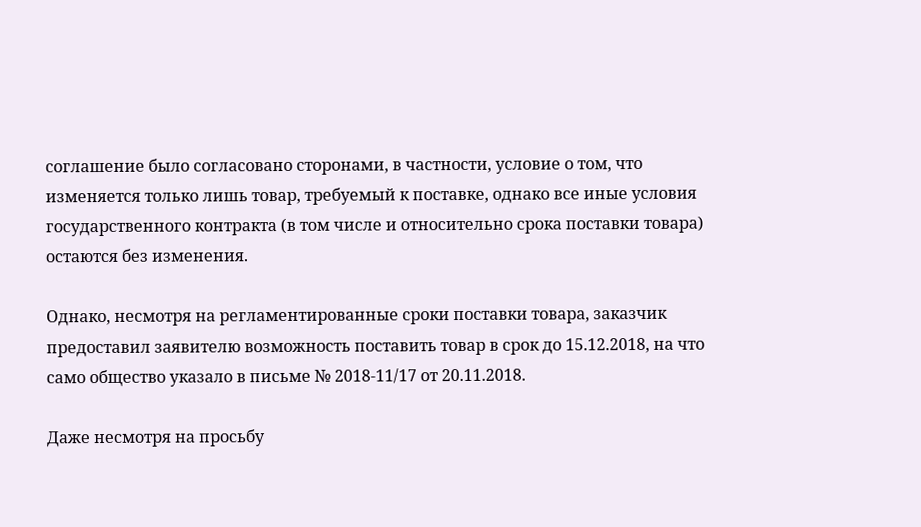соглашение было согласовано сторонами, в частности, условие о том, что изменяется только лишь товар, требуемый к поставке, однако все иные условия государственного контракта (в том числе и относительно срока поставки товара) остаются без изменения.

Однако, несмотря на регламентированные сроки поставки товара, заказчик предоставил заявителю возможность поставить товар в срок до 15.12.2018, на что само общество указало в письме № 2018-11/17 от 20.11.2018.

Даже несмотря на просьбу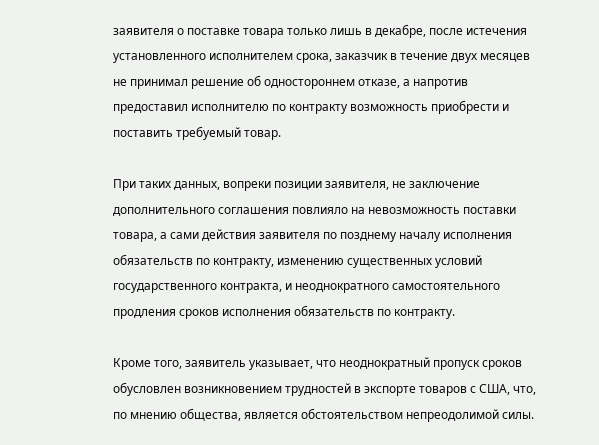заявителя о поставке товара только лишь в декабре, после истечения установленного исполнителем срока, заказчик в течение двух месяцев не принимал решение об одностороннем отказе, а напротив предоставил исполнителю по контракту возможность приобрести и поставить требуемый товар.

При таких данных, вопреки позиции заявителя, не заключение дополнительного соглашения повлияло на невозможность поставки товара, а сами действия заявителя по позднему началу исполнения обязательств по контракту, изменению существенных условий государственного контракта, и неоднократного самостоятельного продления сроков исполнения обязательств по контракту.

Кроме того, заявитель указывает, что неоднократный пропуск сроков обусловлен возникновением трудностей в экспорте товаров с США, что, по мнению общества, является обстоятельством непреодолимой силы.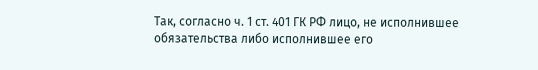Так, согласно ч. 1 ст. 401 ГК РФ лицо, не исполнившее обязательства либо исполнившее его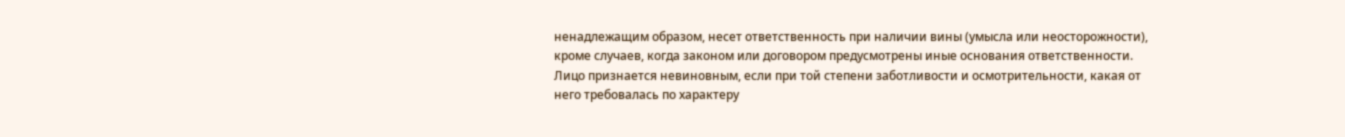ненадлежащим образом, несет ответственность при наличии вины (умысла или неосторожности), кроме случаев, когда законом или договором предусмотрены иные основания ответственности. Лицо признается невиновным, если при той степени заботливости и осмотрительности, какая от него требовалась по характеру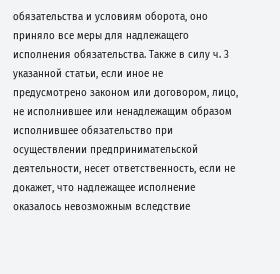обязательства и условиям оборота, оно приняло все меры для надлежащего исполнения обязательства. Также в силу ч. 3 указанной статьи, если иное не предусмотрено законом или договором, лицо, не исполнившее или ненадлежащим образом исполнившее обязательство при осуществлении предпринимательской деятельности, несет ответственность, если не докажет, что надлежащее исполнение оказалось невозможным вследствие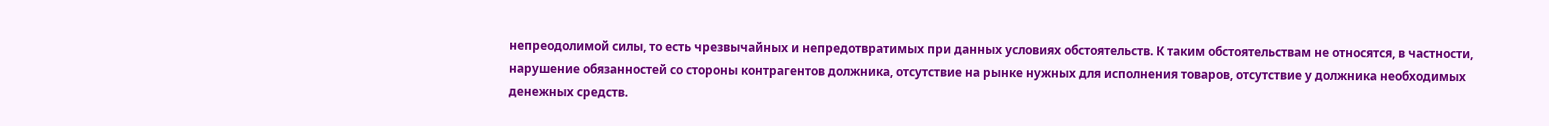непреодолимой силы, то есть чрезвычайных и непредотвратимых при данных условиях обстоятельств. К таким обстоятельствам не относятся, в частности, нарушение обязанностей со стороны контрагентов должника, отсутствие на рынке нужных для исполнения товаров, отсутствие у должника необходимых денежных средств.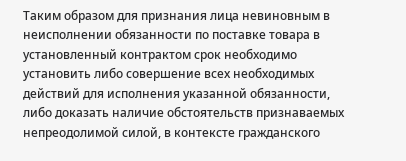Таким образом для признания лица невиновным в неисполнении обязанности по поставке товара в установленный контрактом срок необходимо установить либо совершение всех необходимых действий для исполнения указанной обязанности, либо доказать наличие обстоятельств признаваемых непреодолимой силой, в контексте гражданского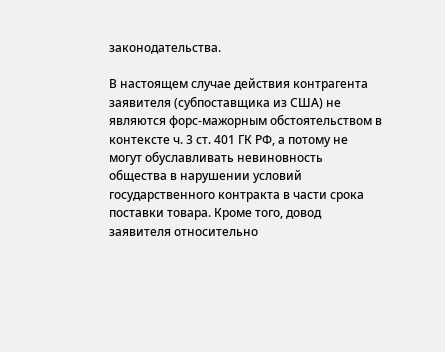законодательства.

В настоящем случае действия контрагента заявителя (субпоставщика из США) не являются форс-мажорным обстоятельством в контексте ч. 3 ст. 401 ГК РФ, а потому не могут обуславливать невиновность общества в нарушении условий государственного контракта в части срока поставки товара. Кроме того, довод заявителя относительно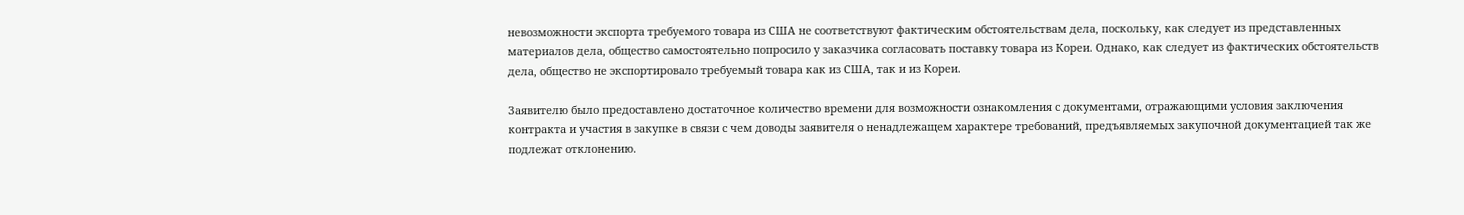невозможности экспорта требуемого товара из США не соответствуют фактическим обстоятельствам дела, поскольку, как следует из представленных материалов дела, общество самостоятельно попросило у заказчика согласовать поставку товара из Кореи. Однако, как следует из фактических обстоятельств дела, общество не экспортировало требуемый товара как из США, так и из Кореи.

Заявителю было предоставлено достаточное количество времени для возможности ознакомления с документами, отражающими условия заключения контракта и участия в закупке в связи с чем доводы заявителя о ненадлежащем характере требований, предъявляемых закупочной документацией так же подлежат отклонению.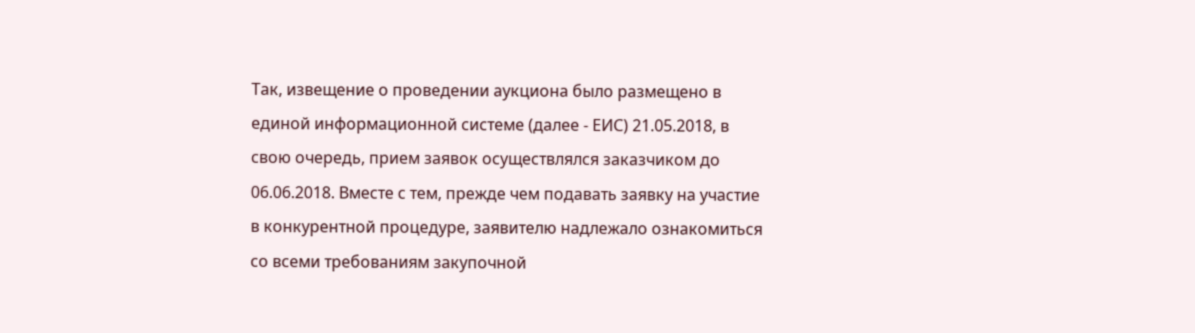Так, извещение о проведении аукциона было размещено в единой информационной системе (далее - ЕИС) 21.05.2018, в свою очередь, прием заявок осуществлялся заказчиком до 06.06.2018. Вместе с тем, прежде чем подавать заявку на участие в конкурентной процедуре, заявителю надлежало ознакомиться со всеми требованиям закупочной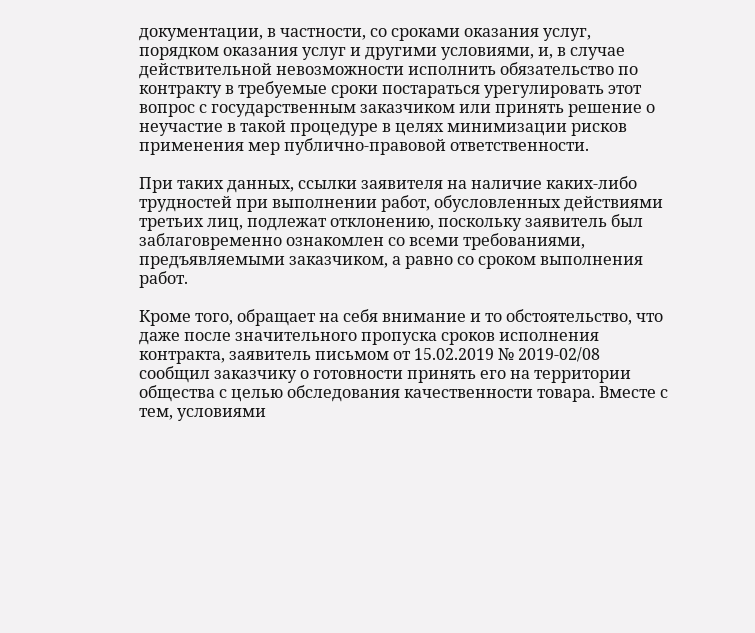документации, в частности, со сроками оказания услуг, порядком оказания услуг и другими условиями, и, в случае действительной невозможности исполнить обязательство по контракту в требуемые сроки постараться урегулировать этот вопрос с государственным заказчиком или принять решение о неучастие в такой процедуре в целях минимизации рисков применения мер публично-правовой ответственности.

При таких данных, ссылки заявителя на наличие каких-либо трудностей при выполнении работ, обусловленных действиями третьих лиц, подлежат отклонению, поскольку заявитель был заблаговременно ознакомлен со всеми требованиями, предъявляемыми заказчиком, а равно со сроком выполнения работ.

Кроме того, обращает на себя внимание и то обстоятельство, что даже после значительного пропуска сроков исполнения контракта, заявитель письмом от 15.02.2019 № 2019-02/08 сообщил заказчику о готовности принять его на территории общества с целью обследования качественности товара. Вместе с тем, условиями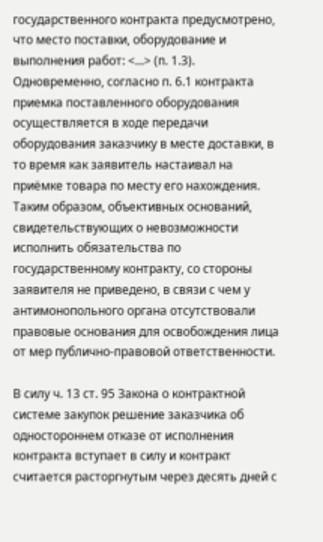государственного контракта предусмотрено, что место поставки, оборудование и выполнения работ: <...> (п. 1.3). Одновременно, согласно п. 6.1 контракта приемка поставленного оборудования осуществляется в ходе передачи оборудования заказчику в месте доставки, в то время как заявитель настаивал на приёмке товара по месту его нахождения. Таким образом, объективных оснований, свидетельствующих о невозможности исполнить обязательства по государственному контракту, со стороны заявителя не приведено, в связи с чем у антимонопольного органа отсутствовали правовые основания для освобождения лица от мер публично-правовой ответственности.

В силу ч. 13 ст. 95 Закона о контрактной системе закупок решение заказчика об одностороннем отказе от исполнения контракта вступает в силу и контракт считается расторгнутым через десять дней с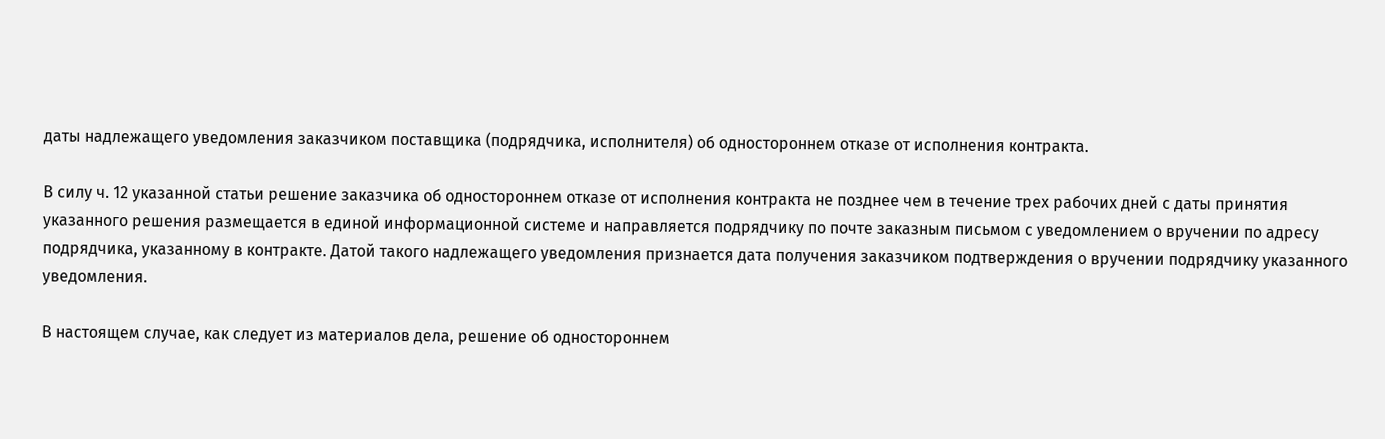даты надлежащего уведомления заказчиком поставщика (подрядчика, исполнителя) об одностороннем отказе от исполнения контракта.

В силу ч. 12 указанной статьи решение заказчика об одностороннем отказе от исполнения контракта не позднее чем в течение трех рабочих дней с даты принятия указанного решения размещается в единой информационной системе и направляется подрядчику по почте заказным письмом с уведомлением о вручении по адресу подрядчика, указанному в контракте. Датой такого надлежащего уведомления признается дата получения заказчиком подтверждения о вручении подрядчику указанного уведомления.

В настоящем случае, как следует из материалов дела, решение об одностороннем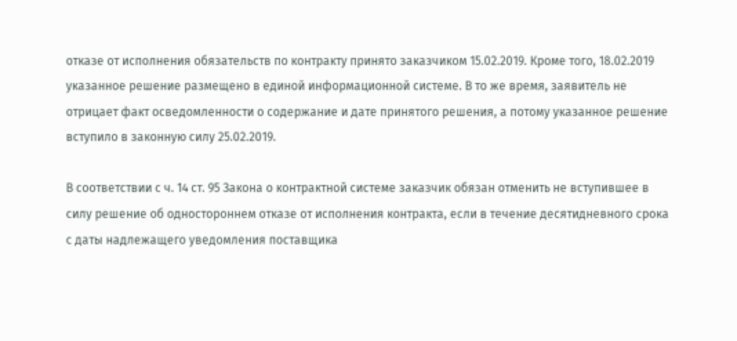отказе от исполнения обязательств по контракту принято заказчиком 15.02.2019. Кроме того, 18.02.2019 указанное решение размещено в единой информационной системе. В то же время, заявитель не отрицает факт осведомленности о содержание и дате принятого решения, а потому указанное решение вступило в законную силу 25.02.2019.

В соответствии с ч. 14 ст. 95 Закона о контрактной системе заказчик обязан отменить не вступившее в силу решение об одностороннем отказе от исполнения контракта, если в течение десятидневного срока с даты надлежащего уведомления поставщика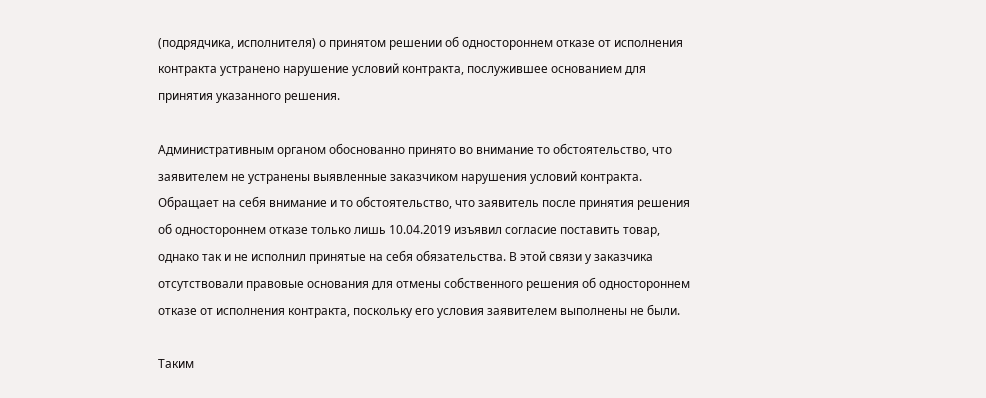(подрядчика, исполнителя) о принятом решении об одностороннем отказе от исполнения контракта устранено нарушение условий контракта, послужившее основанием для принятия указанного решения.

Административным органом обоснованно принято во внимание то обстоятельство, что заявителем не устранены выявленные заказчиком нарушения условий контракта. Обращает на себя внимание и то обстоятельство, что заявитель после принятия решения об одностороннем отказе только лишь 10.04.2019 изъявил согласие поставить товар, однако так и не исполнил принятые на себя обязательства. В этой связи у заказчика отсутствовали правовые основания для отмены собственного решения об одностороннем отказе от исполнения контракта, поскольку его условия заявителем выполнены не были.

Таким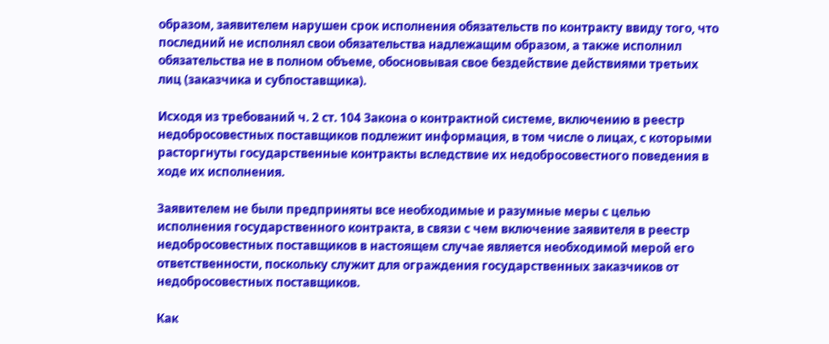образом, заявителем нарушен срок исполнения обязательств по контракту ввиду того, что последний не исполнял свои обязательства надлежащим образом, а также исполнил обязательства не в полном объеме, обосновывая свое бездействие действиями третьих лиц (заказчика и субпоставщика).

Исходя из требований ч. 2 ст. 104 Закона о контрактной системе, включению в реестр недобросовестных поставщиков подлежит информация, в том числе о лицах, с которыми расторгнуты государственные контракты вследствие их недобросовестного поведения в ходе их исполнения.

Заявителем не были предприняты все необходимые и разумные меры с целью исполнения государственного контракта, в связи с чем включение заявителя в реестр недобросовестных поставщиков в настоящем случае является необходимой мерой его ответственности, поскольку служит для ограждения государственных заказчиков от недобросовестных поставщиков.

Как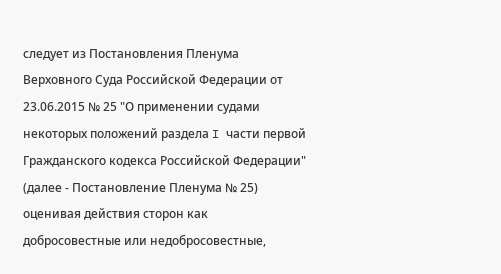следует из Постановления Пленума Верховного Суда Российской Федерации от 23.06.2015 № 25 "О применении судами некоторых положений раздела I части первой Гражданского кодекса Российской Федерации" (далее - Постановление Пленума № 25) оценивая действия сторон как добросовестные или недобросовестные,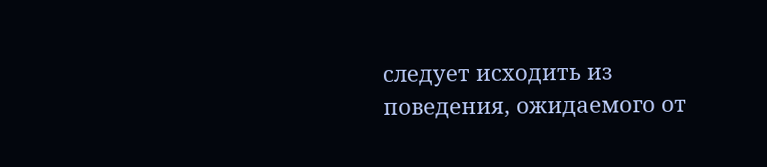следует исходить из поведения, ожидаемого от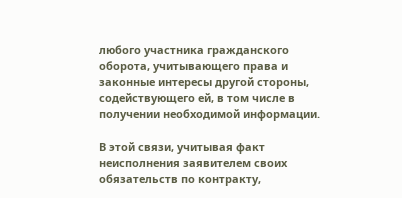любого участника гражданского оборота, учитывающего права и законные интересы другой стороны, содействующего ей, в том числе в получении необходимой информации.

В этой связи, учитывая факт неисполнения заявителем своих обязательств по контракту,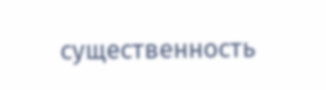существенность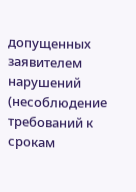допущенных заявителем нарушений (несоблюдение требований к срокам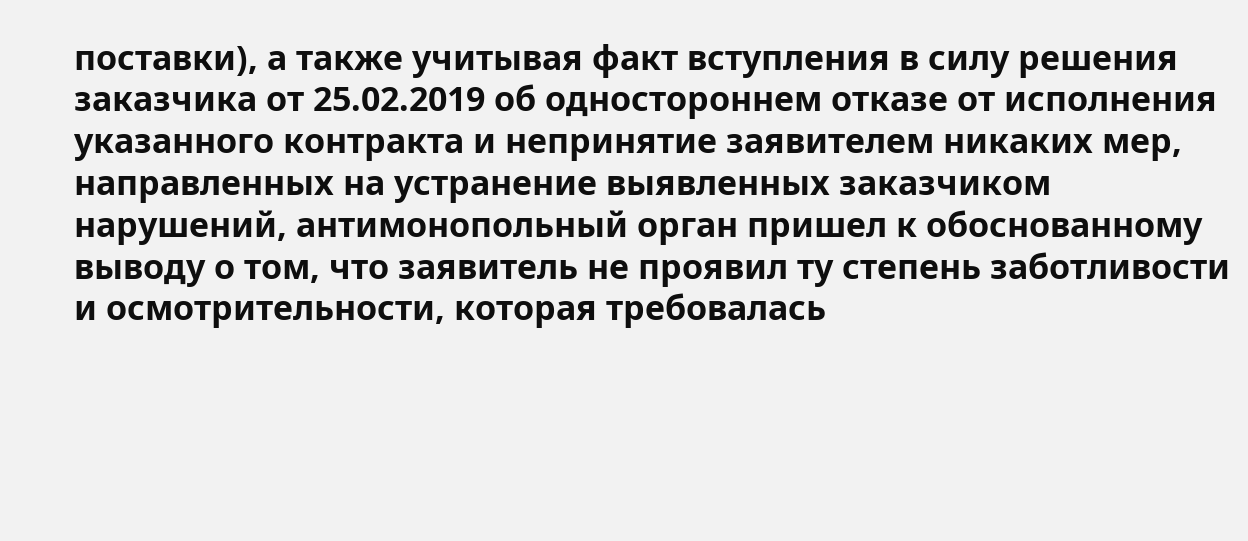поставки), а также учитывая факт вступления в силу решения заказчика от 25.02.2019 об одностороннем отказе от исполнения указанного контракта и непринятие заявителем никаких мер, направленных на устранение выявленных заказчиком нарушений, антимонопольный орган пришел к обоснованному выводу о том, что заявитель не проявил ту степень заботливости и осмотрительности, которая требовалась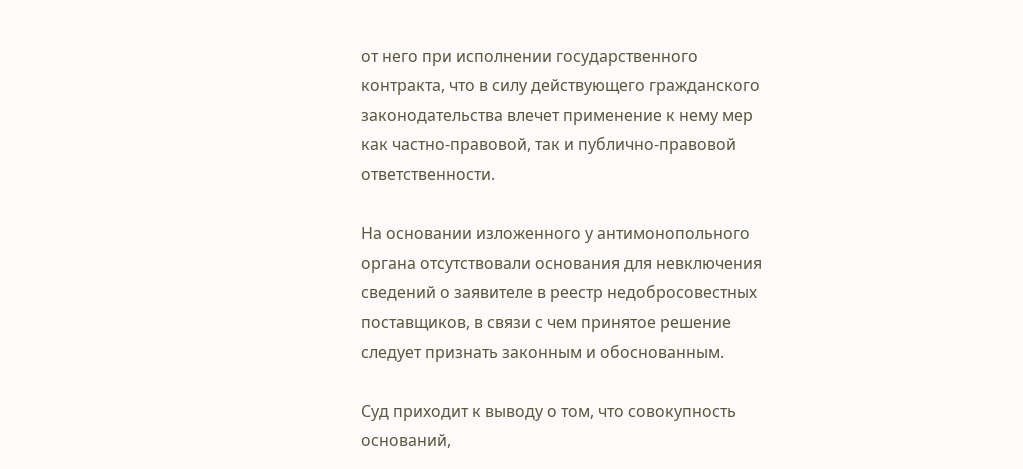от него при исполнении государственного контракта, что в силу действующего гражданского законодательства влечет применение к нему мер как частно-правовой, так и публично-правовой ответственности.

На основании изложенного у антимонопольного органа отсутствовали основания для невключения сведений о заявителе в реестр недобросовестных поставщиков, в связи с чем принятое решение следует признать законным и обоснованным.

Суд приходит к выводу о том, что совокупность оснований,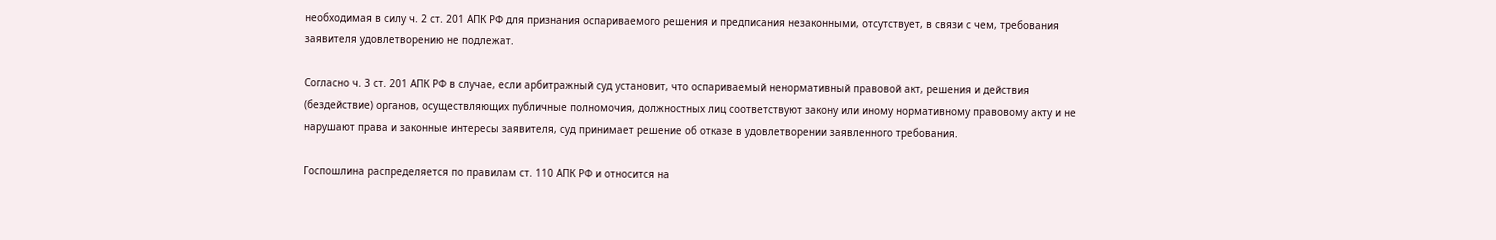необходимая в силу ч. 2 ст. 201 АПК РФ для признания оспариваемого решения и предписания незаконными, отсутствует, в связи с чем, требования заявителя удовлетворению не подлежат.

Согласно ч. 3 ст. 201 АПК РФ в случае, если арбитражный суд установит, что оспариваемый ненормативный правовой акт, решения и действия (бездействие) органов, осуществляющих публичные полномочия, должностных лиц соответствуют закону или иному нормативному правовому акту и не нарушают права и законные интересы заявителя, суд принимает решение об отказе в удовлетворении заявленного требования.

Госпошлина распределяется по правилам ст. 110 АПК РФ и относится на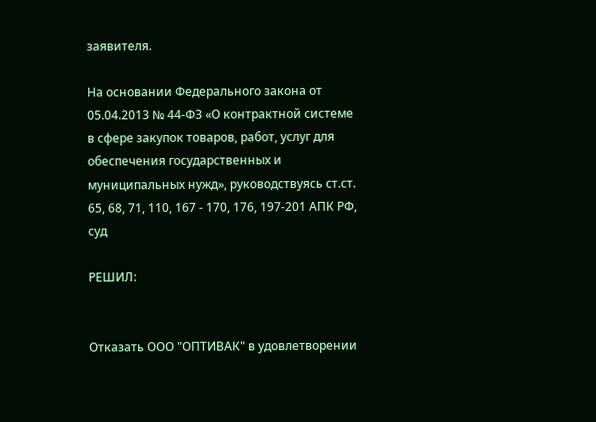заявителя.

На основании Федерального закона от 05.04.2013 № 44-ФЗ «О контрактной системе в сфере закупок товаров, работ, услуг для обеспечения государственных и муниципальных нужд», руководствуясь ст.ст. 65, 68, 71, 110, 167 - 170, 176, 197-201 АПК РФ, суд

РЕШИЛ:


Отказать ООО "ОПТИВАК" в удовлетворении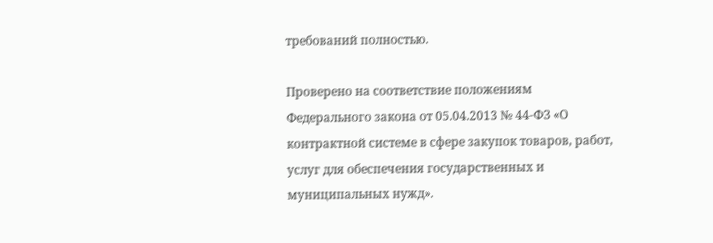требований полностью.

Проверено на соответствие положениям Федерального закона от 05.04.2013 № 44-ФЗ «О контрактной системе в сфере закупок товаров, работ, услуг для обеспечения государственных и муниципальных нужд».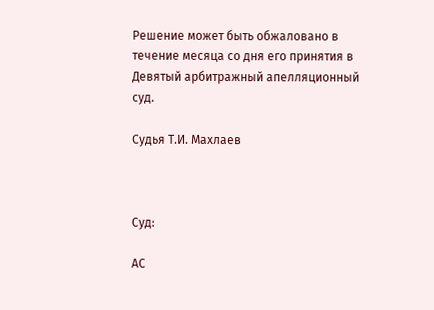Решение может быть обжаловано в течение месяца со дня его принятия в Девятый арбитражный апелляционный суд.

Судья Т.И. Махлаев



Суд:

АС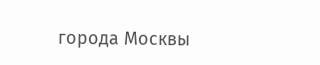города Москвы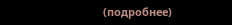(подробнее)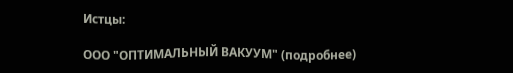Истцы:

ООО "ОПТИМАЛЬНЫЙ ВАКУУМ" (подробнее)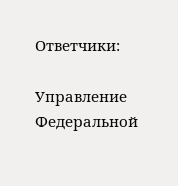Ответчики:

Управление Федеральной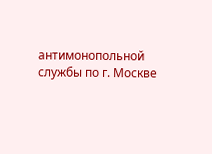антимонопольной службы по г. Москве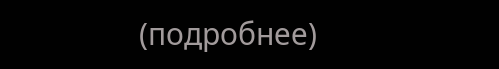(подробнее)